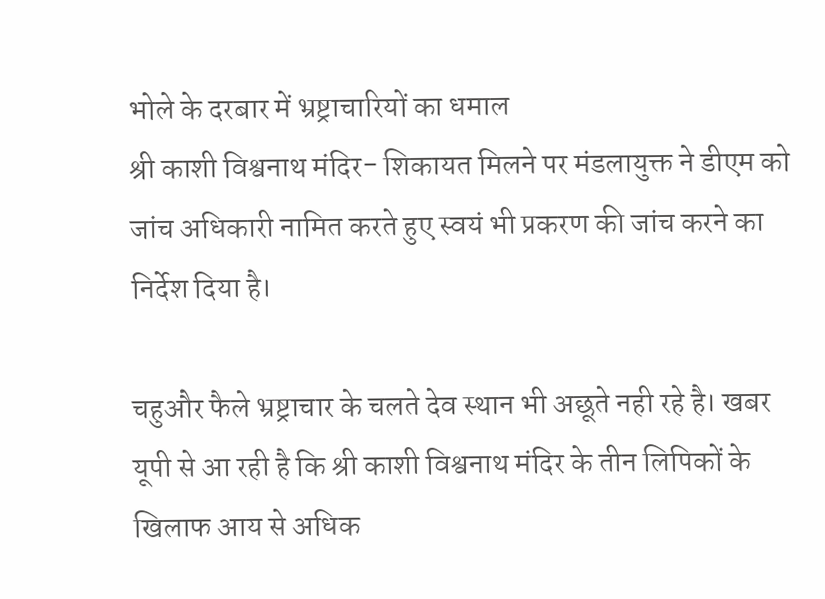भोले के दरबार में भ्रष्ट्राचारियों का धमाल
श्री काशी विश्वनाथ मंदिर- शिकायत मिलने पर मंडलायुक्त ने डीएम को जांच अधिकारी नामित करते हुए स्वयं भी प्रकरण की जांच करने का निर्देश दिया है।

चहुऔर फैले भ्रष्ट्राचार के चलते देव स्थान भी अछूते नही रहे है। खबर यूपी से आ रही है कि श्री काशी विश्वनाथ मंदिर के तीन लिपिकों के खिलाफ आय से अधिक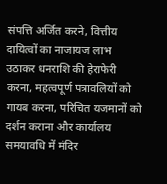संपत्ति अर्जित करने, वित्तीय दायित्वों का नाजायज लाभ उठाकर धनराशि की हेराफेरी करना, महत्वपूर्ण पत्रावलियों को गायब करना, परिचित यजमानों को दर्शन कराना और कार्यालय समयावधि में मंदिर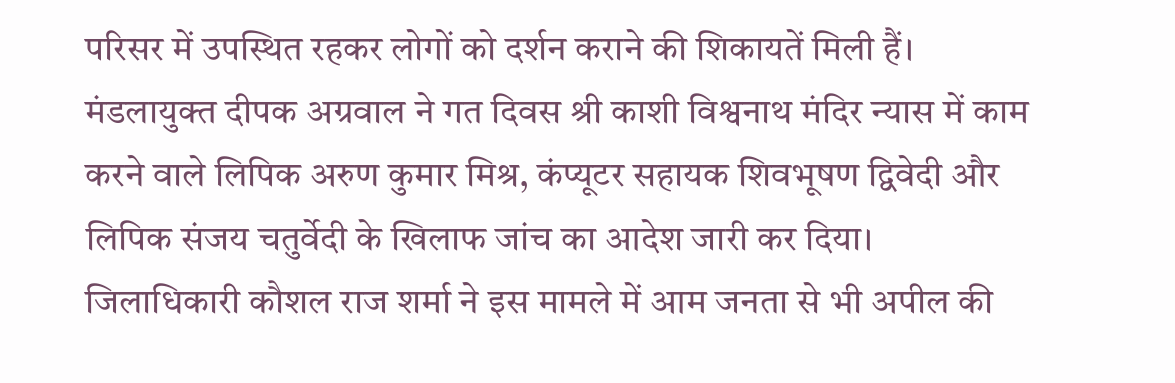परिसर में उपस्थित रहकर लोगों को दर्शन कराने की शिकायतें मिली हैं।
मंडलायुक्त दीपक अग्रवाल ने गत दिवस श्री काशी विश्वनाथ मंदिर न्यास में काम करने वाले लिपिक अरुण कुमार मिश्र, कंप्यूटर सहायक शिवभूषण द्विवेदी और लिपिक संजय चतुर्वेदी के खिलाफ जांच का आदेश जारी कर दिया। जिलाधिकारी कौशल राज शर्मा ने इस मामले में आम जनता से भी अपील की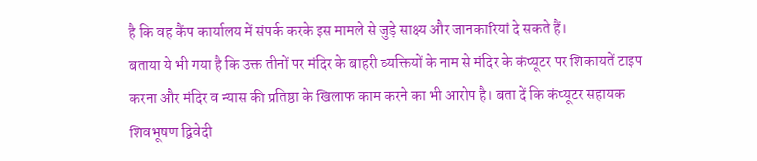है कि वह कैंप कार्यालय में संपर्क करके इस मामले से जुड़े साक्ष्य और जानकारियां दे सकते हैं।
बताया ये भी गया है कि उक्त तीनों पर मंदिर के बाहरी व्यक्तियों के नाम से मंदिर के कंप्यूटर पर शिकायतें टाइप करना और मंदिर व न्यास की प्रतिष्ठा के खिलाफ काम करने का भी आरोप है। बता दें कि कंप्यूटर सहायक शिवभूषण द्विवेदी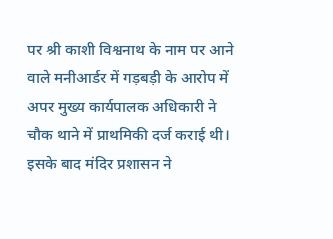पर श्री काशी विश्वनाथ के नाम पर आने वाले मनीआर्डर में गड़बड़ी के आरोप में अपर मुख्य कार्यपालक अधिकारी ने चौक थाने में प्राथमिकी दर्ज कराई थी। इसके बाद मंदिर प्रशासन ने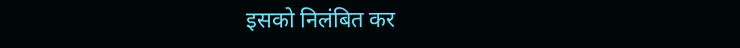इसको निलंबित कर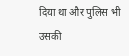दिया था और पुलिस भी उसकी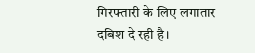गिरफ्तारी के लिए लगातार दबिश दे रही है।